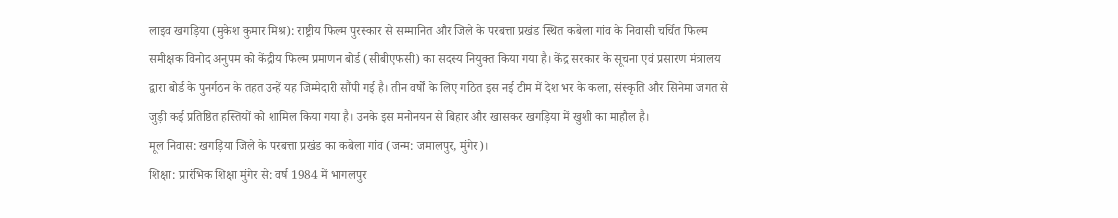लाइव खगड़िया (मुकेश कुमार मिश्र): राष्ट्रीय फिल्म पुरस्कार से सम्मानित और जिले के परबत्ता प्रखंड स्थित कबेला गांव के निवासी चर्चित फिल्म समीक्षक विनोद अनुपम को केंद्रीय फिल्म प्रमाणन बोर्ड (सीबीएफसी) का सदस्य नियुक्त किया गया है। केंद्र सरकार के सूचना एवं प्रसारण मंत्रालय द्वारा बोर्ड के पुनर्गठन के तहत उन्हें यह जिम्मेदारी सौंपी गई है। तीन वर्षों के लिए गठित इस नई टीम में देश भर के कला, संस्कृति और सिनेमा जगत से जुड़ी कई प्रतिष्ठित हस्तियों को शामिल किया गया है। उनके इस मनोनयन से बिहार और खासकर खगड़िया में खुशी का माहौल है।
मूल निवास: खगड़िया जिले के परबत्ता प्रखंड का कबेला गांव (जन्म: जमालपुर, मुंगेर)।
शिक्षा: प्रारंभिक शिक्षा मुंगेर से: वर्ष 1984 में भागलपुर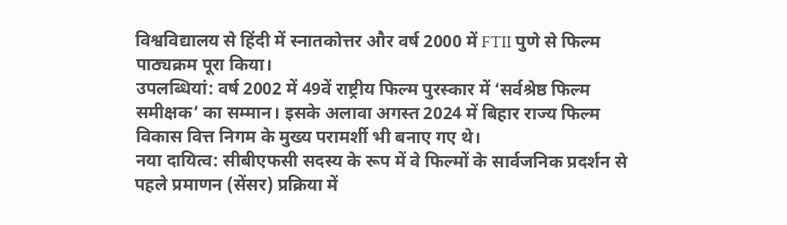विश्वविद्यालय से हिंदी में स्नातकोत्तर और वर्ष 2000 में FTII पुणे से फिल्म पाठ्यक्रम पूरा किया।
उपलब्धियां: वर्ष 2002 में 49वें राष्ट्रीय फिल्म पुरस्कार में ‘सर्वश्रेष्ठ फिल्म समीक्षक’ का सम्मान। इसके अलावा अगस्त 2024 में बिहार राज्य फिल्म विकास वित्त निगम के मुख्य परामर्शी भी बनाए गए थे।
नया दायित्व: सीबीएफसी सदस्य के रूप में वे फिल्मों के सार्वजनिक प्रदर्शन से पहले प्रमाणन (सेंसर) प्रक्रिया में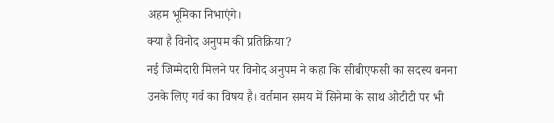अहम भूमिका निभाएंगे।
क्या है विनोद अनुपम की प्रतिक्रिया?
नई जिम्मेदारी मिलने पर विनोद अनुपम ने कहा कि सीबीएफसी का सदस्य बनना उनके लिए गर्व का विषय है। वर्तमान समय में सिनेमा के साथ ओटीटी पर भी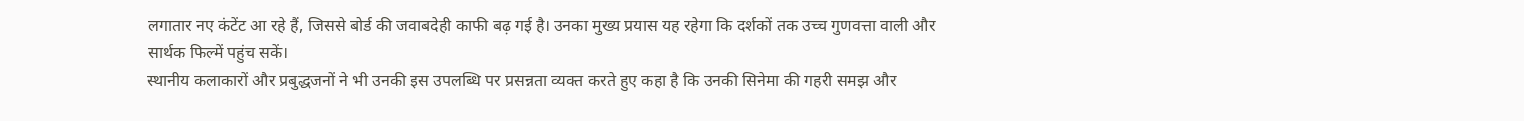लगातार नए कंटेंट आ रहे हैं, जिससे बोर्ड की जवाबदेही काफी बढ़ गई है। उनका मुख्य प्रयास यह रहेगा कि दर्शकों तक उच्च गुणवत्ता वाली और सार्थक फिल्में पहुंच सकें।
स्थानीय कलाकारों और प्रबुद्धजनों ने भी उनकी इस उपलब्धि पर प्रसन्नता व्यक्त करते हुए कहा है कि उनकी सिनेमा की गहरी समझ और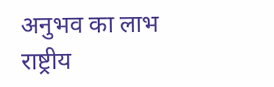अनुभव का लाभ राष्ट्रीय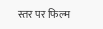स्तर पर फिल्म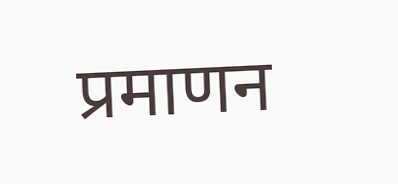प्रमाणन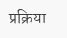प्रक्रिया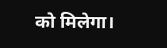को मिलेगा।